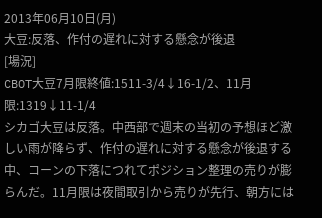2013年06月10日(月)
大豆:反落、作付の遅れに対する懸念が後退
[場況]
CBOT大豆7月限終値:1511-3/4↓16-1/2、11月限:1319↓11-1/4
シカゴ大豆は反落。中西部で週末の当初の予想ほど激しい雨が降らず、作付の遅れに対する懸念が後退する中、コーンの下落につれてポジション整理の売りが膨らんだ。11月限は夜間取引から売りが先行、朝方には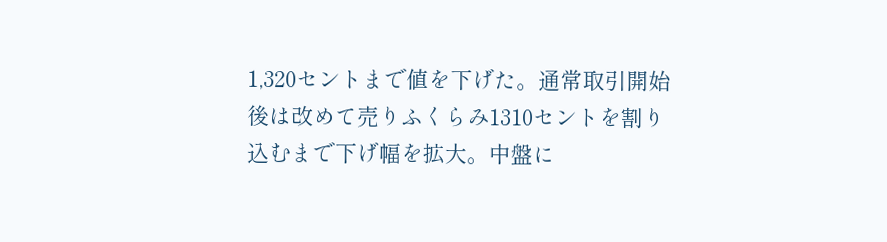1,320セントまで値を下げた。通常取引開始後は改めて売りふくらみ1310セントを割り込むまで下げ幅を拡大。中盤に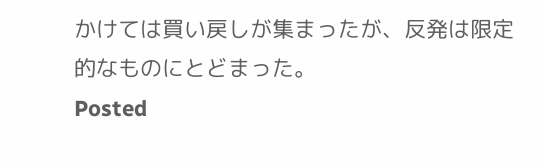かけては買い戻しが集まったが、反発は限定的なものにとどまった。
Posted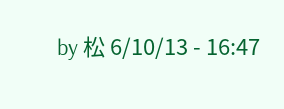by 松 6/10/13 - 16:47